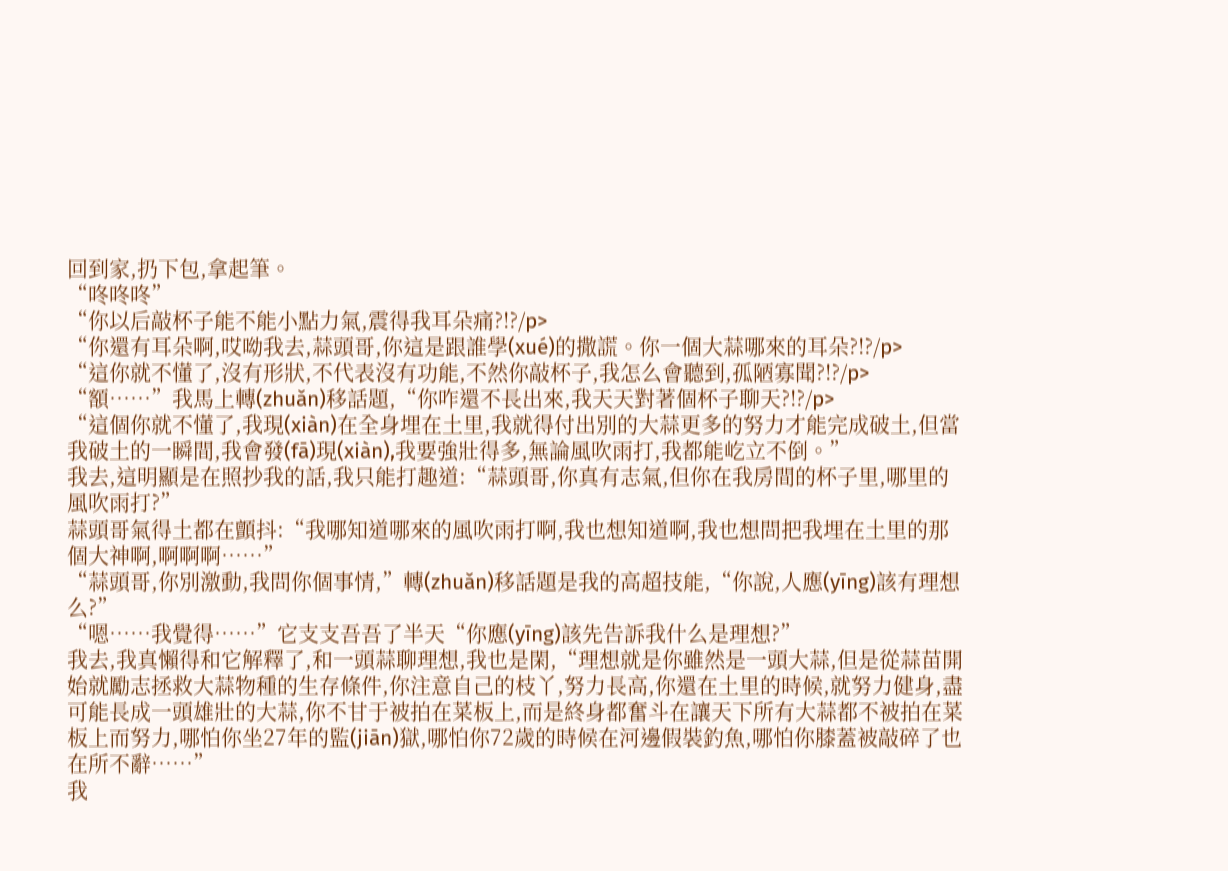回到家,扔下包,拿起筆。
“咚咚咚”
“你以后敲杯子能不能小點力氣,震得我耳朵痛?!?/p>
“你還有耳朵啊,哎呦我去,蒜頭哥,你這是跟誰學(xué)的撒謊。你一個大蒜哪來的耳朵?!?/p>
“這你就不懂了,沒有形狀,不代表沒有功能,不然你敲杯子,我怎么會聽到,孤陋寡聞?!?/p>
“額……”我馬上轉(zhuǎn)移話題,“你咋還不長出來,我天天對著個杯子聊天?!?/p>
“這個你就不懂了,我現(xiàn)在全身埋在土里,我就得付出別的大蒜更多的努力才能完成破土,但當我破土的一瞬間,我會發(fā)現(xiàn),我要強壯得多,無論風吹雨打,我都能屹立不倒。”
我去,這明顯是在照抄我的話,我只能打趣道:“蒜頭哥,你真有志氣,但你在我房間的杯子里,哪里的風吹雨打?”
蒜頭哥氣得土都在顫抖:“我哪知道哪來的風吹雨打啊,我也想知道啊,我也想問把我埋在土里的那個大神啊,啊啊啊……”
“蒜頭哥,你別激動,我問你個事情,”轉(zhuǎn)移話題是我的高超技能,“你說,人應(yīng)該有理想么?”
“嗯……我覺得……”它支支吾吾了半天“你應(yīng)該先告訴我什么是理想?”
我去,我真懶得和它解釋了,和一頭蒜聊理想,我也是閑,“理想就是你雖然是一頭大蒜,但是從蒜苗開始就勵志拯救大蒜物種的生存條件,你注意自己的枝丫,努力長高,你還在土里的時候,就努力健身,盡可能長成一頭雄壯的大蒜,你不甘于被拍在菜板上,而是終身都奮斗在讓天下所有大蒜都不被拍在菜板上而努力,哪怕你坐27年的監(jiān)獄,哪怕你72歲的時候在河邊假裝釣魚,哪怕你膝蓋被敲碎了也在所不辭……”
我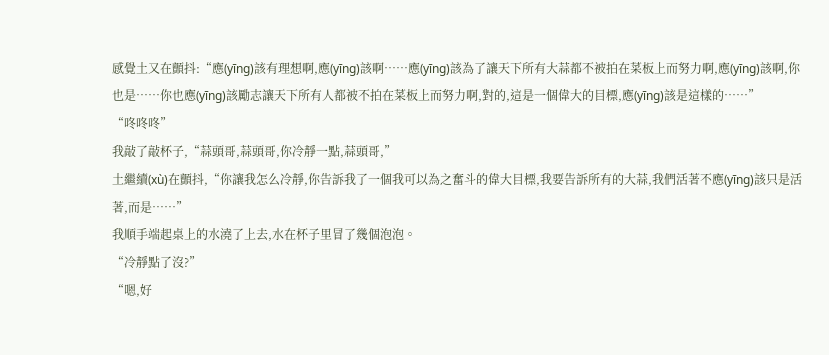感覺土又在顫抖:“應(yīng)該有理想啊,應(yīng)該啊……應(yīng)該為了讓天下所有大蒜都不被拍在菜板上而努力啊,應(yīng)該啊,你也是……你也應(yīng)該勵志讓天下所有人都被不拍在菜板上而努力啊,對的,這是一個偉大的目標,應(yīng)該是這樣的……”
“咚咚咚”
我敲了敲杯子,“蒜頭哥,蒜頭哥,你冷靜一點,蒜頭哥,”
土繼續(xù)在顫抖,“你讓我怎么冷靜,你告訴我了一個我可以為之奮斗的偉大目標,我要告訴所有的大蒜,我們活著不應(yīng)該只是活著,而是……”
我順手端起桌上的水澆了上去,水在杯子里冒了幾個泡泡。
“冷靜點了沒?”
“嗯,好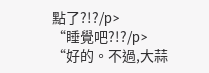點了?!?/p>
“睡覺吧?!?/p>
“好的。不過,大蒜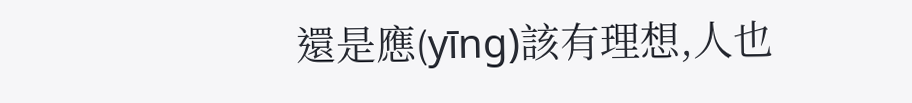還是應(yīng)該有理想,人也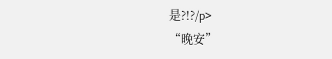是?!?/p>
“晚安”